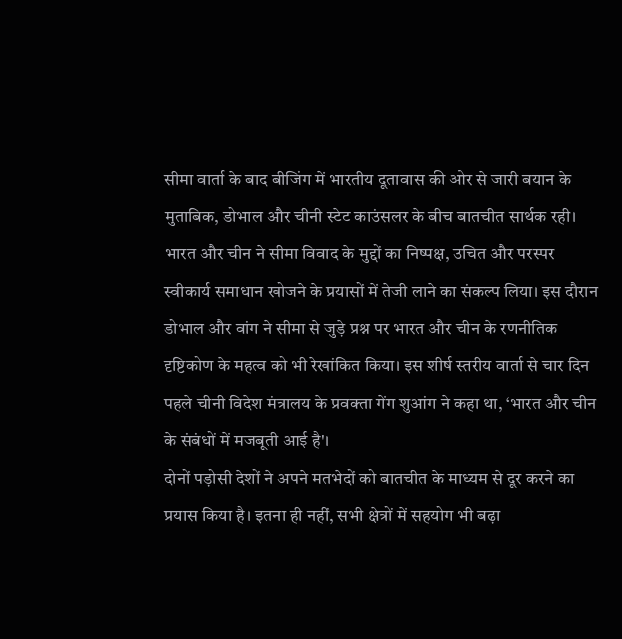सीमा वार्ता के बाद बीजिंग में भारतीय दूतावास की ओर से जारी बयान के मुताबिक, डोभाल और चीनी स्टेट काउंसलर के बीच बातचीत सार्थक रही। भारत और चीन ने सीमा विवाद के मुद्दों का निष्पक्ष, उचित और परस्पर स्वीकार्य समाधान खोजने के प्रयासों में तेजी लाने का संकल्प लिया। इस दौरान डोभाल और वांग ने सीमा से जुड़े प्रश्न पर भारत और चीन के रणनीतिक दृष्टिकोण के महत्व को भी रेखांकित किया। इस शीर्ष स्तरीय वार्ता से चार दिन पहले चीनी विदेश मंत्रालय के प्रवक्ता गेंग शुआंग ने कहा था, ‘भारत और चीन के संबंधों में मजबूती आई है'।
दोनों पड़ोसी देशों ने अपने मतभेदों को बातचीत के माध्यम से दूर करने का प्रयास किया है। इतना ही नहीं, सभी क्षेत्रों में सहयोग भी बढ़ा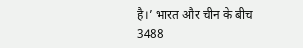है।’ भारत और चीन के बीच 3488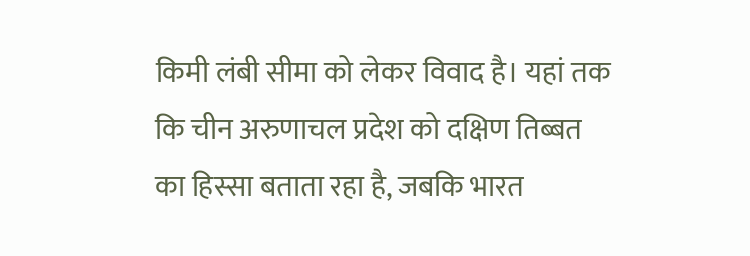किमी लंबी सीमा को लेकर विवाद है। यहां तक कि चीन अरुणाचल प्रदेश को दक्षिण तिब्बत का हिस्सा बताता रहा है, जबकि भारत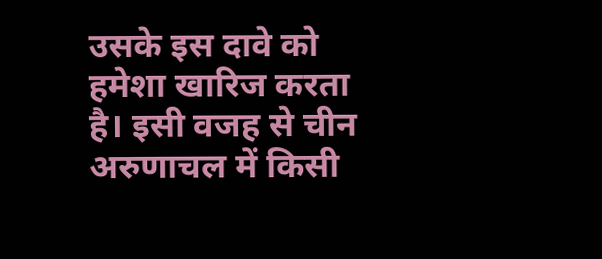उसके इस दावे को हमेशा खारिज करता है। इसी वजह से चीन अरुणाचल में किसी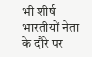भी शीर्ष भारतीयों नेता के दौरे पर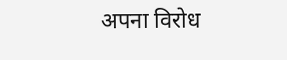अपना विरोध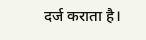दर्ज कराता है।